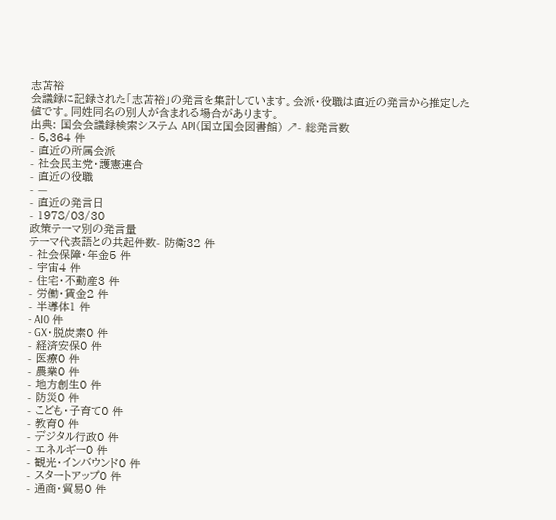志苫裕
会議録に記録された「志苫裕」の発言を集計しています。会派・役職は直近の発言から推定した値です。同姓同名の別人が含まれる場合があります。
出典: 国会会議録検索システム API(国立国会図書館) ↗- 総発言数
- 5,364 件
- 直近の所属会派
- 社会民主党・護憲連合
- 直近の役職
- —
- 直近の発言日
- 1978/03/30
政策テーマ別の発言量
テーマ代表語との共起件数- 防衛32 件
- 社会保障・年金5 件
- 宇宙4 件
- 住宅・不動産3 件
- 労働・賃金2 件
- 半導体1 件
- AI0 件
- GX・脱炭素0 件
- 経済安保0 件
- 医療0 件
- 農業0 件
- 地方創生0 件
- 防災0 件
- こども・子育て0 件
- 教育0 件
- デジタル行政0 件
- エネルギー0 件
- 観光・インバウンド0 件
- スタートアップ0 件
- 通商・貿易0 件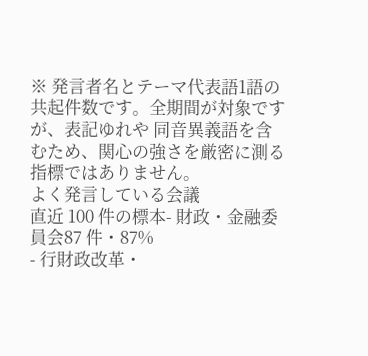※ 発言者名とテーマ代表語1語の共起件数です。全期間が対象ですが、表記ゆれや 同音異義語を含むため、関心の強さを厳密に測る指標ではありません。
よく発言している会議
直近 100 件の標本- 財政・金融委員会87 件・87%
- 行財政改革・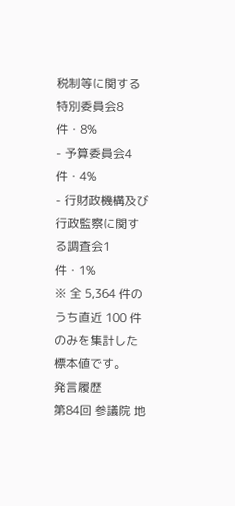税制等に関する特別委員会8 件・8%
- 予算委員会4 件・4%
- 行財政機構及び行政監察に関する調査会1 件・1%
※ 全 5,364 件のうち直近 100 件のみを集計した標本値です。
発言履歴
第84回 参議院 地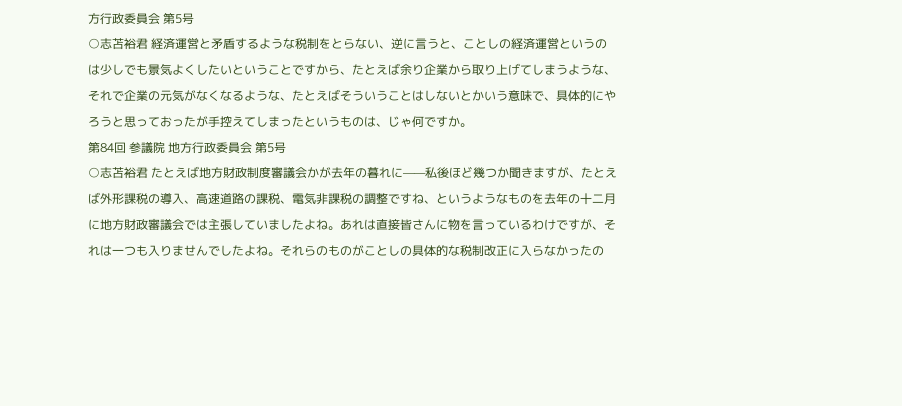方行政委員会 第5号
○志苫裕君 経済運営と矛盾するような税制をとらない、逆に言うと、ことしの経済運営というのは少しでも景気よくしたいということですから、たとえば余り企業から取り上げてしまうような、それで企業の元気がなくなるような、たとえばそういうことはしないとかいう意味で、具体的にやろうと思っておったが手控えてしまったというものは、じゃ何ですか。
第84回 参議院 地方行政委員会 第5号
○志苫裕君 たとえば地方財政制度審議会かが去年の暮れに——私後ほど幾つか聞きますが、たとえば外形課税の導入、高速道路の課税、電気非課税の調整ですね、というようなものを去年の十二月に地方財政審議会では主張していましたよね。あれは直接皆さんに物を言っているわけですが、それは一つも入りませんでしたよね。それらのものがことしの具体的な税制改正に入らなかったの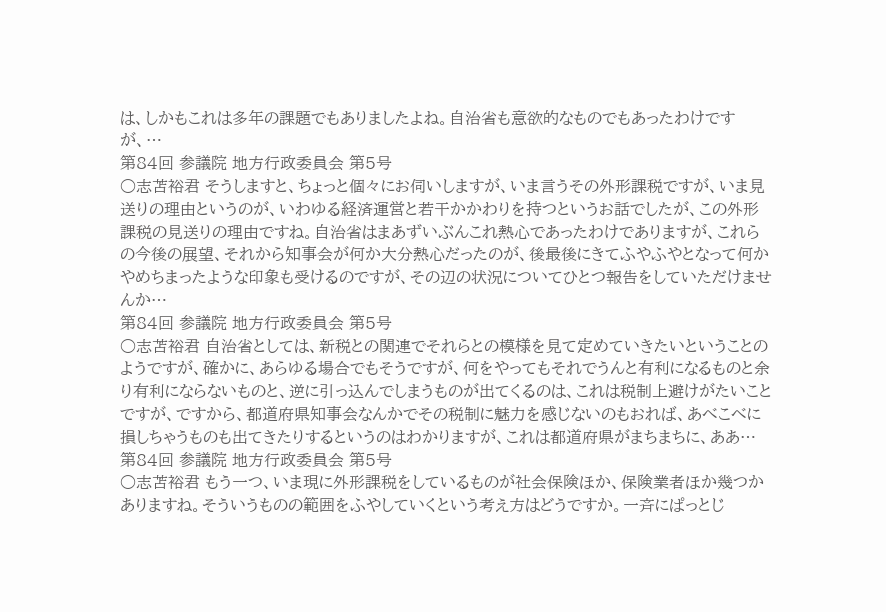は、しかもこれは多年の課題でもありましたよね。自治省も意欲的なものでもあったわけですが、…
第84回 参議院 地方行政委員会 第5号
○志苫裕君 そうしますと、ちょっと個々にお伺いしますが、いま言うその外形課税ですが、いま見送りの理由というのが、いわゆる経済運営と若干かかわりを持つというお話でしたが、この外形課税の見送りの理由ですね。自治省はまあずいぶんこれ熱心であったわけでありますが、これらの今後の展望、それから知事会が何か大分熱心だったのが、後最後にきてふやふやとなって何かやめちまったような印象も受けるのですが、その辺の状況についてひとつ報告をしていただけませんか…
第84回 参議院 地方行政委員会 第5号
○志苫裕君 自治省としては、新税との関連でそれらとの模様を見て定めていきたいということのようですが、確かに、あらゆる場合でもそうですが、何をやってもそれでうんと有利になるものと余り有利にならないものと、逆に引っ込んでしまうものが出てくるのは、これは税制上避けがたいことですが、ですから、都道府県知事会なんかでその税制に魅力を感じないのもおれば、あべこべに損しちゃうものも出てきたりするというのはわかりますが、これは都道府県がまちまちに、ああ…
第84回 参議院 地方行政委員会 第5号
○志苫裕君 もう一つ、いま現に外形課税をしているものが社会保険ほか、保険業者ほか幾つかありますね。そういうものの範囲をふやしていくという考え方はどうですか。一斉にぱっとじ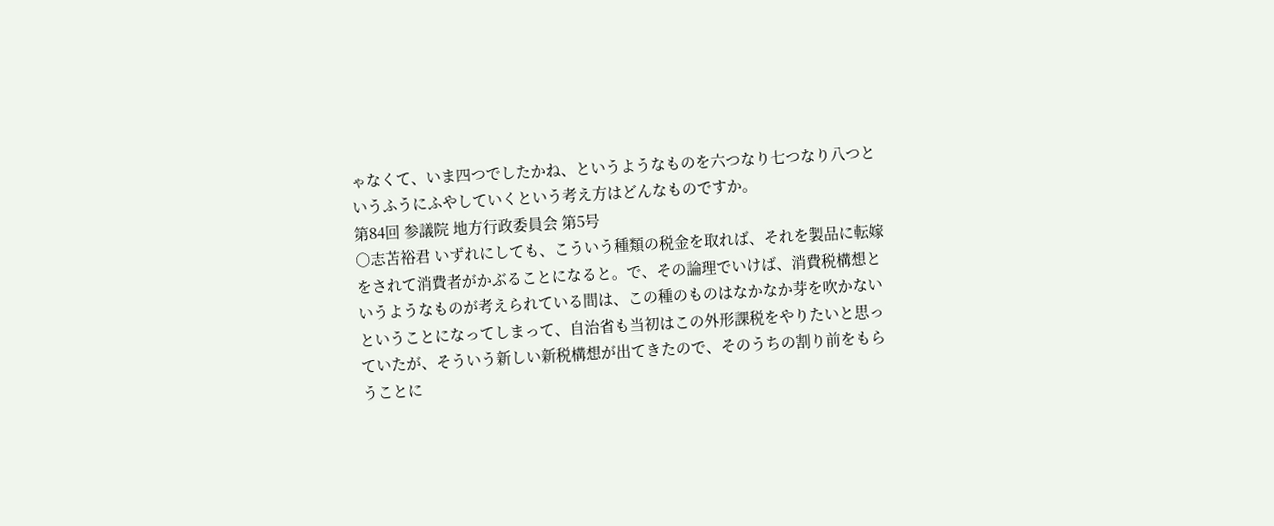ゃなくて、いま四つでしたかね、というようなものを六つなり七つなり八つというふうにふやしていくという考え方はどんなものですか。
第84回 参議院 地方行政委員会 第5号
○志苫裕君 いずれにしても、こういう種類の税金を取れば、それを製品に転嫁をされて消費者がかぶることになると。で、その論理でいけば、消費税構想というようなものが考えられている間は、この種のものはなかなか芽を吹かないということになってしまって、自治省も当初はこの外形課税をやりたいと思っていたが、そういう新しい新税構想が出てきたので、そのうちの割り前をもらうことに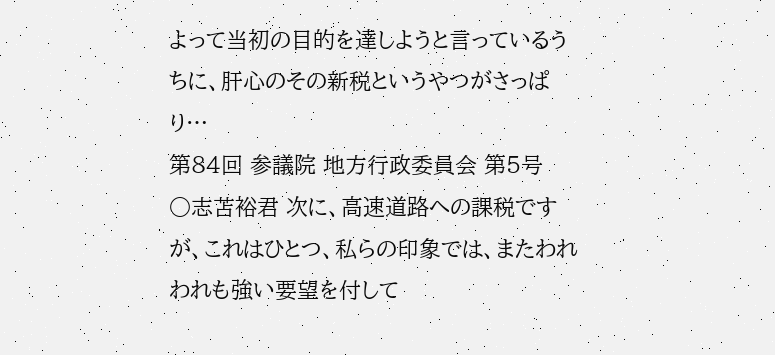よって当初の目的を達しようと言っているうちに、肝心のその新税というやつがさっぱり…
第84回 参議院 地方行政委員会 第5号
○志苫裕君 次に、高速道路への課税ですが、これはひとつ、私らの印象では、またわれわれも強い要望を付して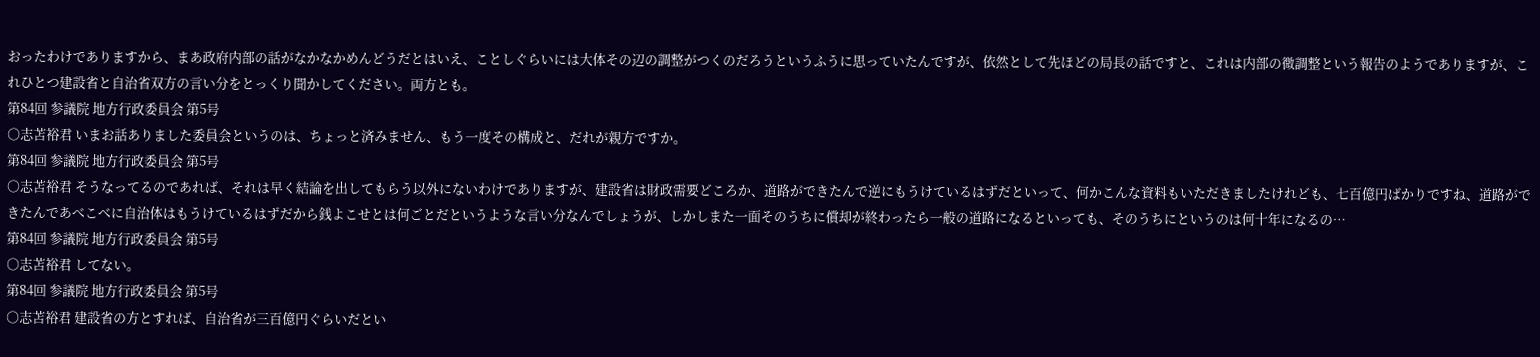おったわけでありますから、まあ政府内部の話がなかなかめんどうだとはいえ、ことしぐらいには大体その辺の調整がつくのだろうというふうに思っていたんですが、依然として先ほどの局長の話ですと、これは内部の微調整という報告のようでありますが、これひとつ建設省と自治省双方の言い分をとっくり聞かしてください。両方とも。
第84回 参議院 地方行政委員会 第5号
○志苫裕君 いまお話ありました委員会というのは、ちょっと済みません、もう一度その構成と、だれが親方ですか。
第84回 参議院 地方行政委員会 第5号
○志苫裕君 そうなってるのであれば、それは早く結論を出してもらう以外にないわけでありますが、建設省は財政需要どころか、道路ができたんで逆にもうけているはずだといって、何かこんな資料もいただきましたけれども、七百億円ばかりですね、道路ができたんであべこべに自治体はもうけているはずだから銭よこせとは何ごとだというような言い分なんでしょうが、しかしまた一面そのうちに償却が終わったら一般の道路になるといっても、そのうちにというのは何十年になるの…
第84回 参議院 地方行政委員会 第5号
○志苫裕君 してない。
第84回 参議院 地方行政委員会 第5号
○志苫裕君 建設省の方とすれば、自治省が三百億円ぐらいだとい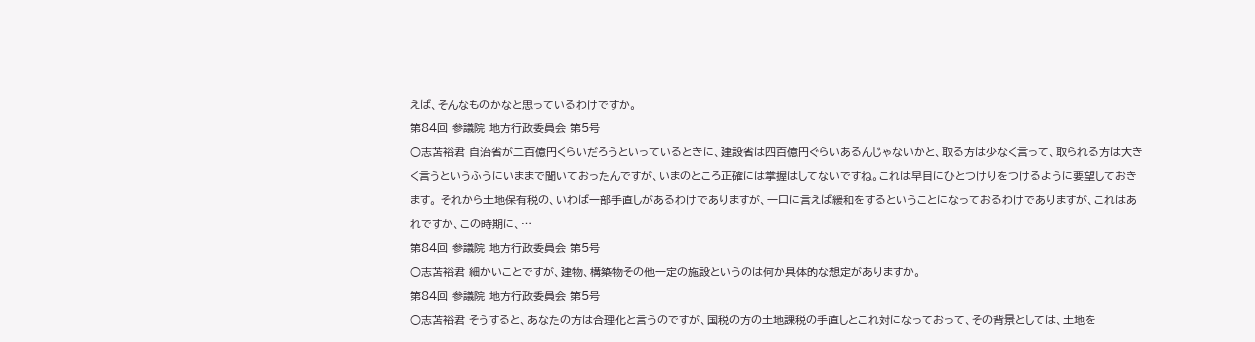えば、そんなものかなと思っているわけですか。
第84回 参議院 地方行政委員会 第5号
○志苫裕君 自治省が二百億円くらいだろうといっているときに、建設省は四百億円ぐらいあるんじゃないかと、取る方は少なく言って、取られる方は大きく言うというふうにいままで聞いておったんですが、いまのところ正確には掌握はしてないですね。これは早目にひとつけりをつけるように要望しておきます。 それから土地保有税の、いわば一部手直しがあるわけでありますが、一口に言えば緩和をするということになっておるわけでありますが、これはあれですか、この時期に、…
第84回 参議院 地方行政委員会 第5号
○志苫裕君 細かいことですが、建物、構築物その他一定の施設というのは何か具体的な想定がありますか。
第84回 参議院 地方行政委員会 第5号
○志苫裕君 そうすると、あなたの方は合理化と言うのですが、国税の方の土地課税の手直しとこれ対になっておって、その背景としては、土地を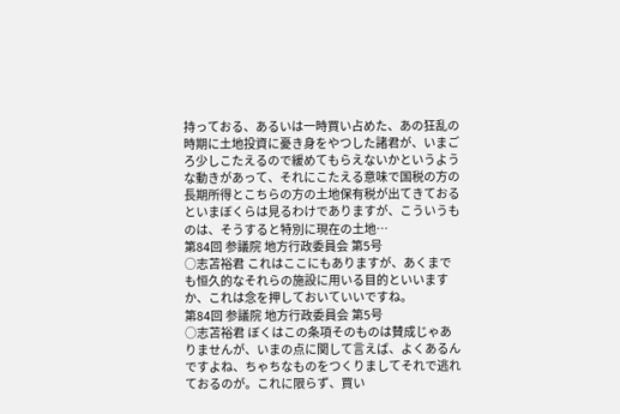持っておる、あるいは一時買い占めた、あの狂乱の時期に土地投資に憂き身をやつした諸君が、いまごろ少しこたえるので緩めてもらえないかというような動きがあって、それにこたえる意味で国税の方の長期所得とこちらの方の土地保有税が出てきておるといまぼくらは見るわけでありますが、こういうものは、そうすると特別に現在の土地…
第84回 参議院 地方行政委員会 第5号
○志苫裕君 これはここにもありますが、あくまでも恒久的なそれらの施設に用いる目的といいますか、これは念を押しておいていいですね。
第84回 参議院 地方行政委員会 第5号
○志苫裕君 ぼくはこの条項そのものは賛成じゃありませんが、いまの点に関して言えば、よくあるんですよね、ちゃちなものをつくりましてそれで逃れておるのが。これに限らず、買い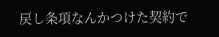戻し条項なんかつけた契約で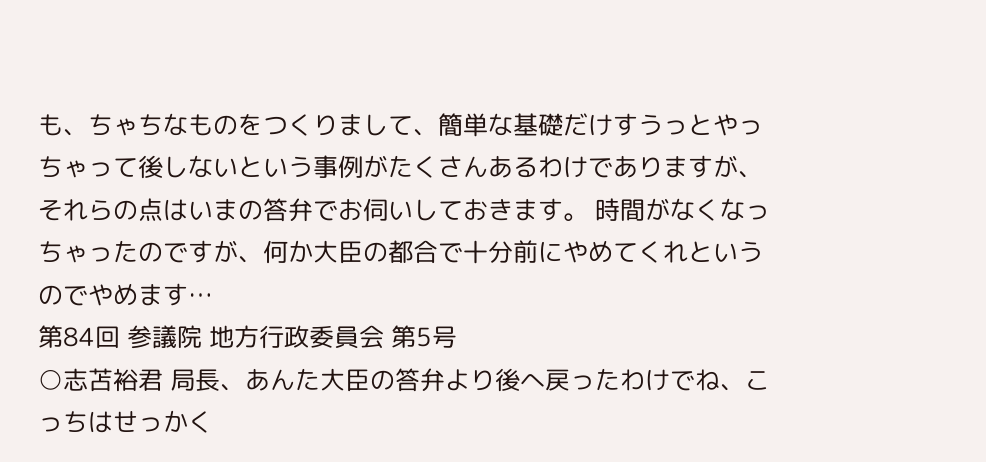も、ちゃちなものをつくりまして、簡単な基礎だけすうっとやっちゃって後しないという事例がたくさんあるわけでありますが、それらの点はいまの答弁でお伺いしておきます。 時間がなくなっちゃったのですが、何か大臣の都合で十分前にやめてくれというのでやめます…
第84回 参議院 地方行政委員会 第5号
○志苫裕君 局長、あんた大臣の答弁より後へ戻ったわけでね、こっちはせっかく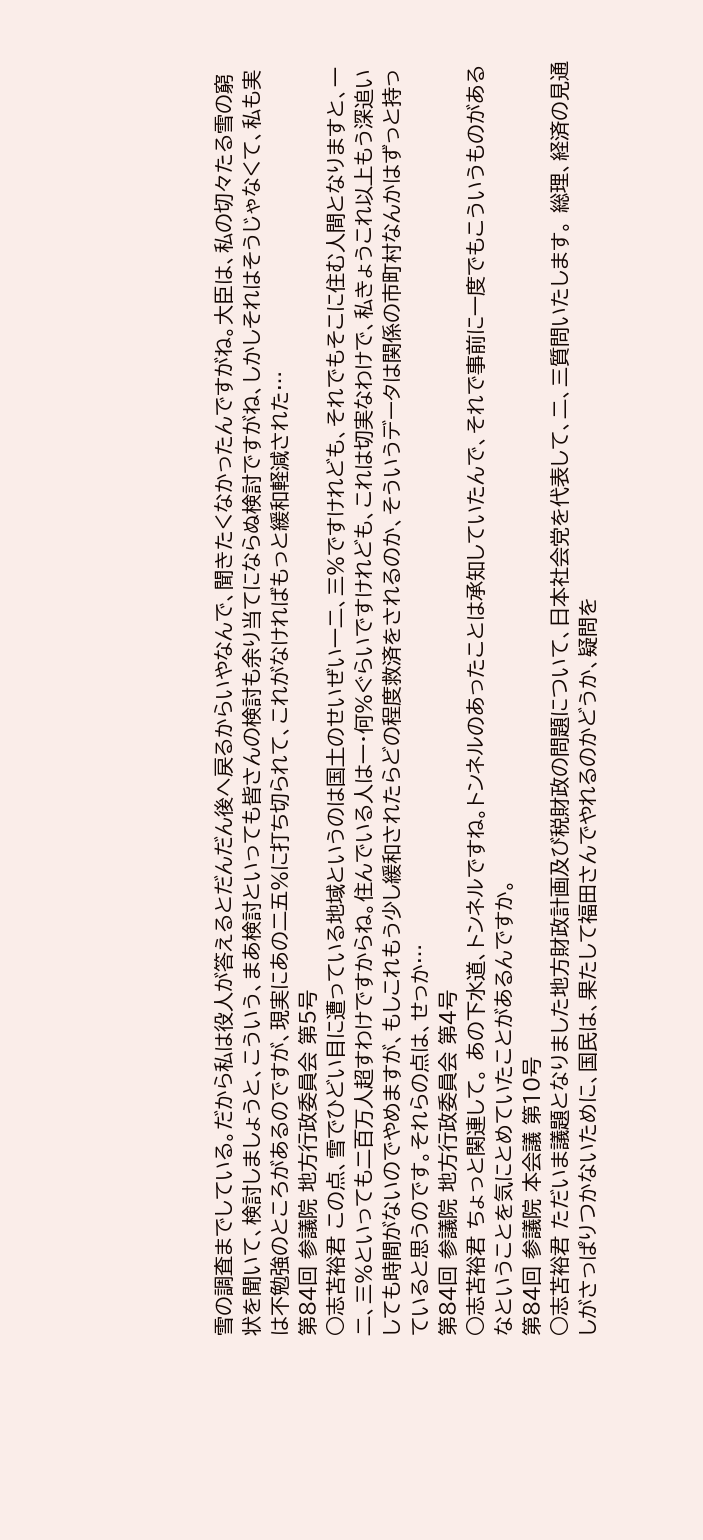雪の調査までしている。だから私は役人が答えるとだんだん後へ戻るからいやなんで、聞きたくなかったんですがね。大臣は、私の切々たる雪の窮状を聞いて、検討しましょうと、こういう、まあ検討といっても皆さんの検討も余り当てにならぬ検討ですがね、しかしそれはそうじゃなくて、私も実は不勉強のところがあるのですが、現実にあの二五%に打ち切られて、これがなければもっと緩和軽減された…
第84回 参議院 地方行政委員会 第5号
○志苫裕君 この点、雪でひどい目に遭っている地域というのは国土のせいぜい一二、三%ですけれども、それでもそこに住む人間となりますと、一二、三%といっても二百万人超すわけですからね。住んでいる人は一・何%ぐらいですけれども、これは切実なわけで、私きょうこれ以上もう深追いしても時間がないのでやめますが、もしこれもう少し緩和されたらどの程度救済をされるのか、そういうデータは関係の市町村なんかはずっと持っていると思うのです。それらの点は、せっか…
第84回 参議院 地方行政委員会 第4号
○志苫裕君 ちょっと関連して。 あの下水道、トンネルですね。トンネルのあったことは承知していたんで、それで事前に一度でもこういうものがあるなということを気にとめていたことがあるんですか。
第84回 参議院 本会議 第10号
○志苫裕君 ただいま議題となりました地方財政計画及び税財政の問題について、日本社会党を代表して、二、三質問いたします。 総理、経済の見通しがさっぱりつかないために、国民は、果たして福田さんでやれるのかどうか、疑問を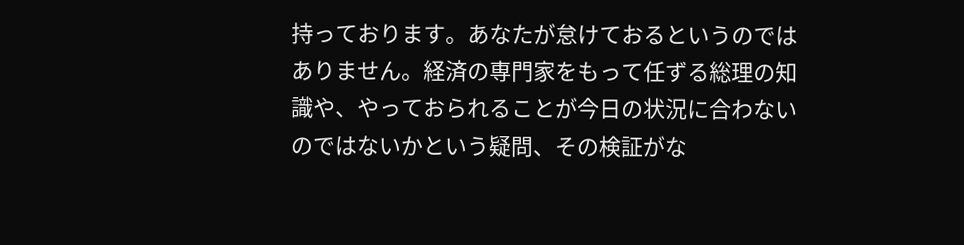持っております。あなたが怠けておるというのではありません。経済の専門家をもって任ずる総理の知識や、やっておられることが今日の状況に合わないのではないかという疑問、その検証がな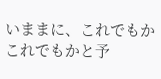いままに、これでもかこれでもかと予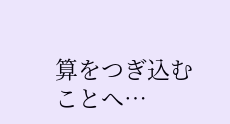算をつぎ込むことへ…